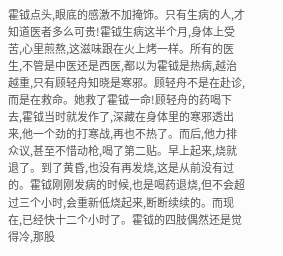霍钺点头,眼底的感激不加掩饰。只有生病的人,才知道医者多么可贵!霍钺生病这半个月,身体上受苦,心里煎熬,这滋味跟在火上烤一样。所有的医生,不管是中医还是西医,都以为霍钺是热病,越治越重,只有顾轻舟知晓是寒邪。顾轻舟不是在赴诊,而是在救命。她救了霍钺一命!顾轻舟的药喝下去,霍钺当时就发作了,深藏在身体里的寒邪透出来,他一个劲的打寒战,再也不热了。而后,他力排众议,甚至不惜动枪,喝了第二贴。早上起来,烧就退了。到了黄昏,也没有再发烧,这是从前没有过的。霍钺刚刚发病的时候,也是喝药退烧,但不会超过三个小时,会重新低烧起来,断断续续的。而现在,已经快十二个小时了。霍钺的四肢偶然还是觉得冷,那股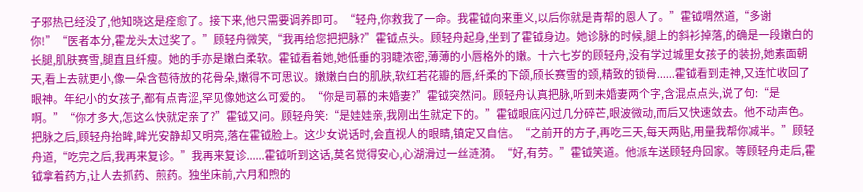子邪热已经没了,他知晓这是痊愈了。接下来,他只需要调养即可。“轻舟,你救我了一命。我霍钺向来重义,以后你就是青帮的恩人了。”霍钺喟然道,“多谢你!”“医者本分,霍龙头太过奖了。”顾轻舟微笑,“我再给您把把脉?”霍钺点头。顾轻舟起身,坐到了霍钺身边。她诊脉的时候,腿上的斜衫掉落,的确是一段嫩白的长腿,肌肤赛雪,腿直且纤瘦。她的手亦是嫩白柔软。霍钺看着她,她低垂的羽睫浓密,薄薄的小唇格外的嫩。十六七岁的顾轻舟,没有学过城里女孩子的装扮,她素面朝天,看上去就更小,像一朵含苞待放的花骨朵,嫩得不可思议。嫩嫩白白的肌肤,软红若花瓣的唇,纤柔的下颌,颀长赛雪的颈,精致的锁骨......霍钺看到走神,又连忙收回了眼神。年纪小的女孩子,都有点青涩,罕见像她这么可爱的。“你是司慕的未婚妻?”霍钺突然问。顾轻舟认真把脉,听到未婚妻两个字,含混点点头,说了句:“是啊。”“你才多大,怎这么快就定亲了?”霍钺又问。顾轻舟笑:“是娃娃亲,我刚出生就定下的。”霍钺眼底闪过几分碎芒,眼波微动,而后又快速敛去。他不动声色。把脉之后,顾轻舟抬眸,眸光安静却又明亮,落在霍钺脸上。这少女说话时,会直视人的眼睛,镇定又自信。“之前开的方子,再吃三天,每天两贴,用量我帮你减半。”顾轻舟道,“吃完之后,我再来复诊。”我再来复诊......霍钺听到这话,莫名觉得安心,心湖滑过一丝涟漪。“好,有劳。”霍钺笑道。他派车送顾轻舟回家。等顾轻舟走后,霍钺拿着药方,让人去抓药、煎药。独坐床前,六月和煦的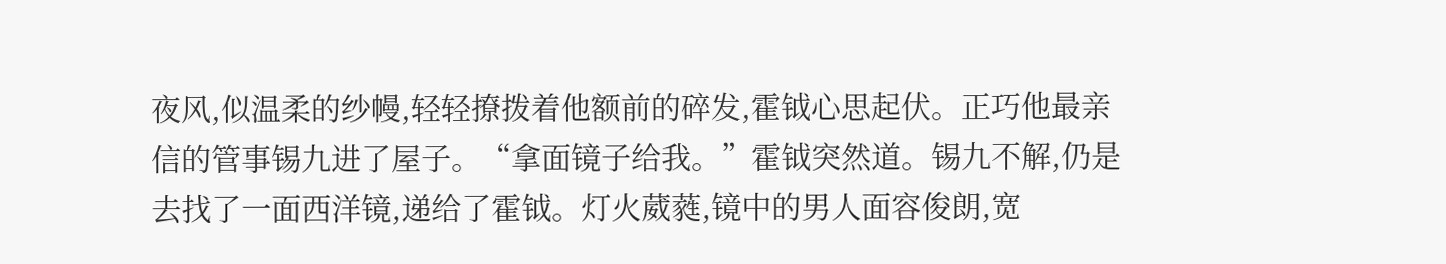夜风,似温柔的纱幔,轻轻撩拨着他额前的碎发,霍钺心思起伏。正巧他最亲信的管事锡九进了屋子。“拿面镜子给我。”霍钺突然道。锡九不解,仍是去找了一面西洋镜,递给了霍钺。灯火葳蕤,镜中的男人面容俊朗,宽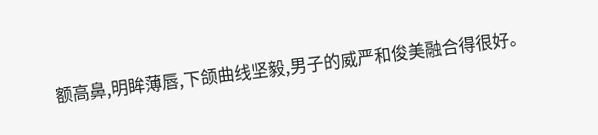额高鼻,明眸薄唇,下颌曲线坚毅,男子的威严和俊美融合得很好。